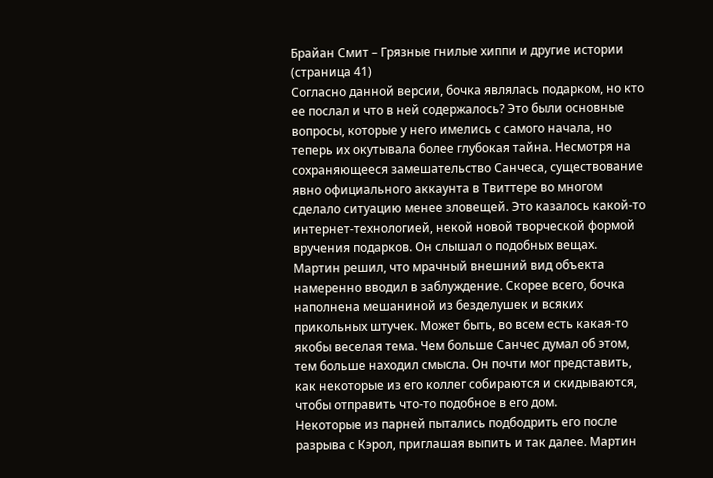Брайан Смит – Грязные гнилые хиппи и другие истории (страница 41)
Согласно данной версии, бочка являлась подарком, но кто ее послал и что в ней содержалось? Это были основные вопросы, которые у него имелись с самого начала, но теперь их окутывала более глубокая тайна. Несмотря на сохраняющееся замешательство Санчеса, существование явно официального аккаунта в Твиттере во многом сделало ситуацию менее зловещей. Это казалось какой-то интернет-технологией, некой новой творческой формой вручения подарков. Он слышал о подобных вещах.
Мартин решил, что мрачный внешний вид объекта намеренно вводил в заблуждение. Скорее всего, бочка наполнена мешаниной из безделушек и всяких прикольных штучек. Может быть, во всем есть какая-то якобы веселая тема. Чем больше Санчес думал об этом, тем больше находил смысла. Он почти мог представить, как некоторые из его коллег собираются и скидываются, чтобы отправить что-то подобное в его дом.
Некоторые из парней пытались подбодрить его после разрыва с Кэрол, приглашая выпить и так далее. Мартин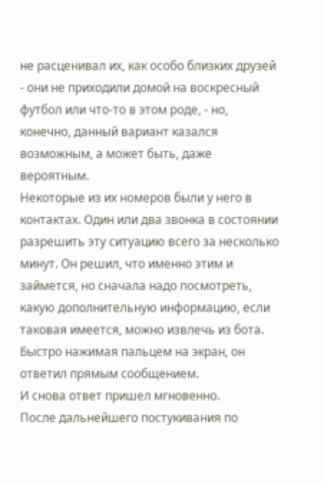не расценивал их, как особо близких друзей - они не приходили домой на воскресный футбол или что-то в этом роде, - но, конечно, данный вариант казался возможным, а может быть, даже вероятным.
Некоторые из их номеров были у него в контактах. Один или два звонка в состоянии разрешить эту ситуацию всего за несколько минут. Он решил, что именно этим и займется, но сначала надо посмотреть, какую дополнительную информацию, если таковая имеется, можно извлечь из бота.
Быстро нажимая пальцем на экран, он ответил прямым сообщением.
И снова ответ пришел мгновенно.
После дальнейшего постукивания по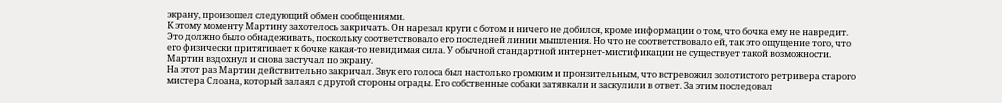экрану, произошел следующий обмен сообщениями.
К этому моменту Мартину захотелось закричать. Он нарезал круги с ботом и ничего не добился, кроме информации о том, что бочка ему не навредит. Это должно было обнадеживать, поскольку соответствовало его последней линии мышления. Но что не соответствовало ей, так это ощущение того, что его физически притягивает к бочке какая-то невидимая сила. У обычной стандартной интернет-мистификации не существует такой возможности.
Мартин вздохнул и снова застучал по экрану.
На этот раз Мартин действительно закричал. Звук его голоса был настолько громким и пронзительным, что встревожил золотистого ретривера старого мистера Слоана, который залаял с другой стороны ограды. Его собственные собаки затявкали и заскулили в ответ. За этим последовал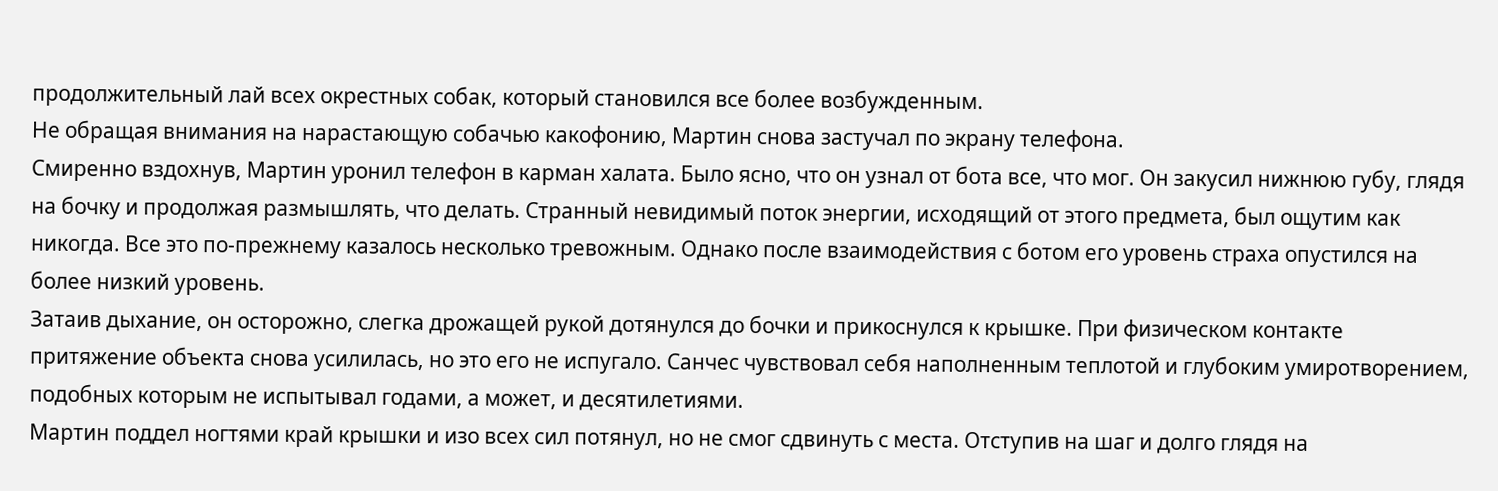продолжительный лай всех окрестных собак, который становился все более возбужденным.
Не обращая внимания на нарастающую собачью какофонию, Мартин снова застучал по экрану телефона.
Смиренно вздохнув, Мартин уронил телефон в карман халата. Было ясно, что он узнал от бота все, что мог. Он закусил нижнюю губу, глядя на бочку и продолжая размышлять, что делать. Странный невидимый поток энергии, исходящий от этого предмета, был ощутим как никогда. Все это по-прежнему казалось несколько тревожным. Однако после взаимодействия с ботом его уровень страха опустился на более низкий уровень.
Затаив дыхание, он осторожно, слегка дрожащей рукой дотянулся до бочки и прикоснулся к крышке. При физическом контакте притяжение объекта снова усилилась, но это его не испугало. Санчес чувствовал себя наполненным теплотой и глубоким умиротворением, подобных которым не испытывал годами, а может, и десятилетиями.
Мартин поддел ногтями край крышки и изо всех сил потянул, но не смог сдвинуть с места. Отступив на шаг и долго глядя на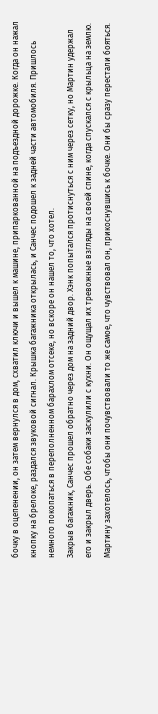бочку в оцепенении, он затем вернулся в дом, схватил ключи и вышел к машине, припаркованной на подъездной дорожке. Когда он нажал кнопку на брелоке, раздался звуковой сигнал. Крышка багажника открылась, и Санчес подошел к задней части автомобиля. Пришлось немного покопаться в переполненном барахлом отсеке, но вскоре он нашел то, что хотел.
Закрыв багажник, Санчес прошел обратно через дом на задний двор. Хэнк попытался протиснуться с ним через сетку, но Мартин удержал его и закрыл дверь. Обе собаки заскулили с кухни. Он ощущал их тревожные взгляды на своей спине, когда спускался с крыльца на землю. Мартину захотелось, чтобы они почувствовали то же самое, что чувствовал он, прикоснувшись к бочке. Они бы сразу перестали бояться.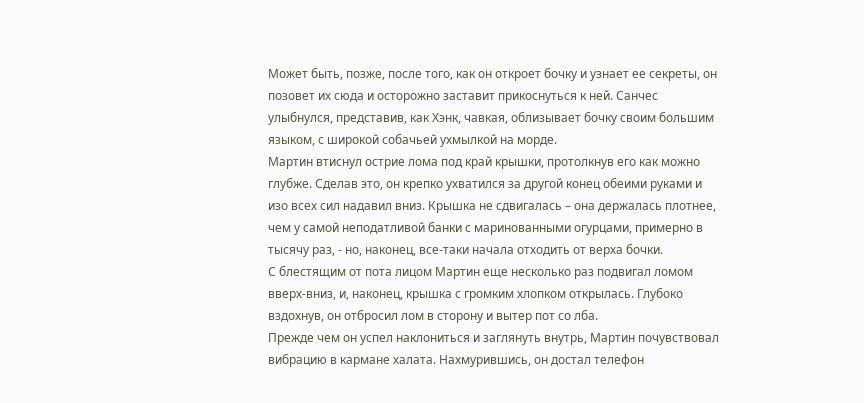Может быть, позже, после того, как он откроет бочку и узнает ее секреты, он позовет их сюда и осторожно заставит прикоснуться к ней. Санчес улыбнулся, представив, как Хэнк, чавкая, облизывает бочку своим большим языком, с широкой собачьей ухмылкой на морде.
Мартин втиснул острие лома под край крышки, протолкнув его как можно глубже. Сделав это, он крепко ухватился за другой конец обеими руками и изо всех сил надавил вниз. Крышка не сдвигалась – она держалась плотнее, чем у самой неподатливой банки с маринованными огурцами, примерно в тысячу раз, - но, наконец, все-таки начала отходить от верха бочки.
С блестящим от пота лицом Мартин еще несколько раз подвигал ломом вверх-вниз, и, наконец, крышка с громким хлопком открылась. Глубоко вздохнув, он отбросил лом в сторону и вытер пот со лба.
Прежде чем он успел наклониться и заглянуть внутрь, Мартин почувствовал вибрацию в кармане халата. Нахмурившись, он достал телефон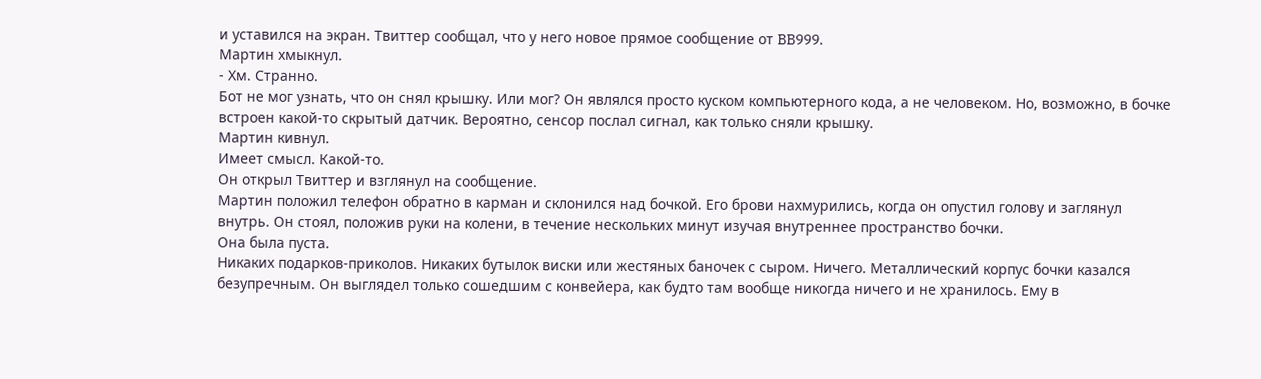и уставился на экран. Твиттер сообщал, что у него новое прямое сообщение от BB999.
Мартин хмыкнул.
- Хм. Странно.
Бот не мог узнать, что он снял крышку. Или мог? Он являлся просто куском компьютерного кода, а не человеком. Но, возможно, в бочке встроен какой-то скрытый датчик. Вероятно, сенсор послал сигнал, как только сняли крышку.
Мартин кивнул.
Имеет смысл. Какой-то.
Он открыл Твиттер и взглянул на сообщение.
Мартин положил телефон обратно в карман и склонился над бочкой. Его брови нахмурились, когда он опустил голову и заглянул внутрь. Он стоял, положив руки на колени, в течение нескольких минут изучая внутреннее пространство бочки.
Она была пуста.
Никаких подарков-приколов. Никаких бутылок виски или жестяных баночек с сыром. Ничего. Металлический корпус бочки казался безупречным. Он выглядел только сошедшим с конвейера, как будто там вообще никогда ничего и не хранилось. Ему в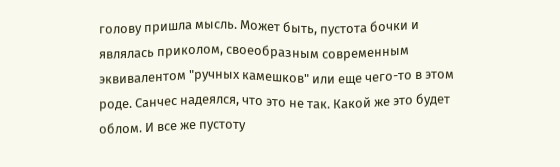голову пришла мысль. Может быть, пустота бочки и являлась приколом, своеобразным современным эквивалентом "ручных камешков" или еще чего-то в этом роде. Санчес надеялся, что это не так. Какой же это будет облом. И все же пустоту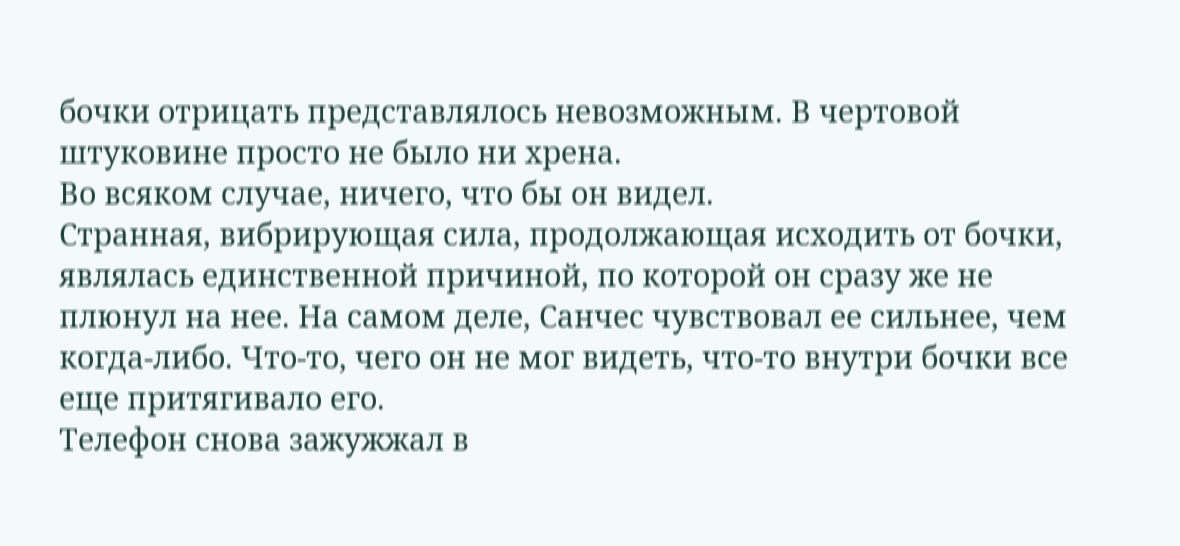бочки отрицать представлялось невозможным. В чертовой штуковине просто не было ни хрена.
Во всяком случае, ничего, что бы он видел.
Странная, вибрирующая сила, продолжающая исходить от бочки, являлась единственной причиной, по которой он сразу же не плюнул на нее. На самом деле, Санчес чувствовал ее сильнее, чем когда-либо. Что-то, чего он не мог видеть, что-то внутри бочки все еще притягивало его.
Телефон снова зажужжал в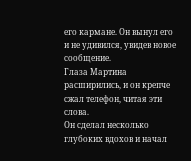его кармане. Он вынул его и не удивился, увидев новое сообщение.
Глаза Мартина расширились, и он крепче сжал телефон, читая эти слова.
Он сделал несколько глубоких вдохов и начал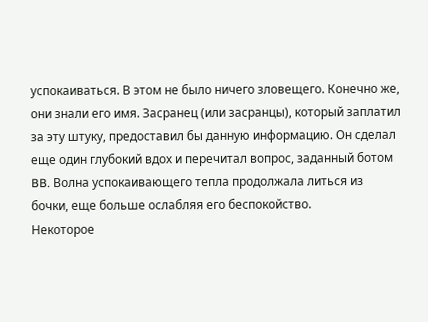успокаиваться. В этом не было ничего зловещего. Конечно же, они знали его имя. Засранец (или засранцы), который заплатил за эту штуку, предоставил бы данную информацию. Он сделал еще один глубокий вдох и перечитал вопрос, заданный ботом BB. Волна успокаивающего тепла продолжала литься из бочки, еще больше ослабляя его беспокойство.
Некоторое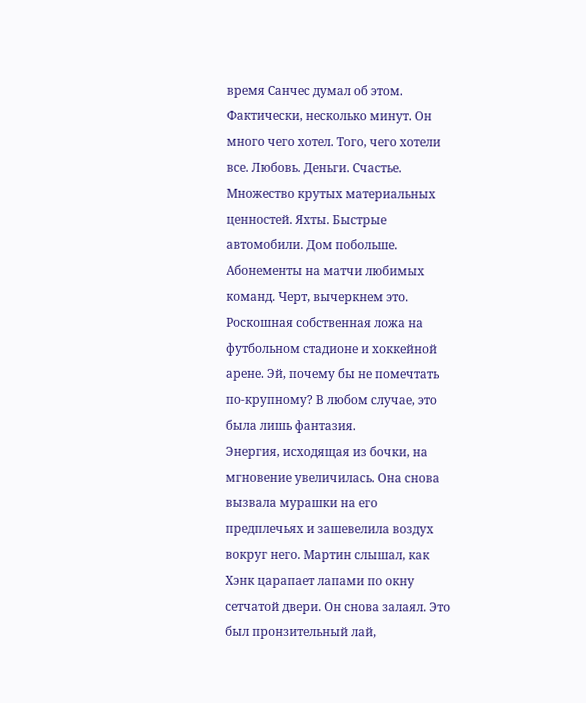время Санчес думал об этом. Фактически, несколько минут. Он много чего хотел. Того, чего хотели все. Любовь. Деньги. Счастье. Множество крутых материальных ценностей. Яхты. Быстрые автомобили. Дом побольше. Абонементы на матчи любимых команд. Черт, вычеркнем это. Роскошная собственная ложа на футбольном стадионе и хоккейной арене. Эй, почему бы не помечтать по-крупному? В любом случае, это была лишь фантазия.
Энергия, исходящая из бочки, на мгновение увеличилась. Она снова вызвала мурашки на его предплечьях и зашевелила воздух вокруг него. Мартин слышал, как Хэнк царапает лапами по окну сетчатой двери. Он снова залаял. Это был пронзительный лай,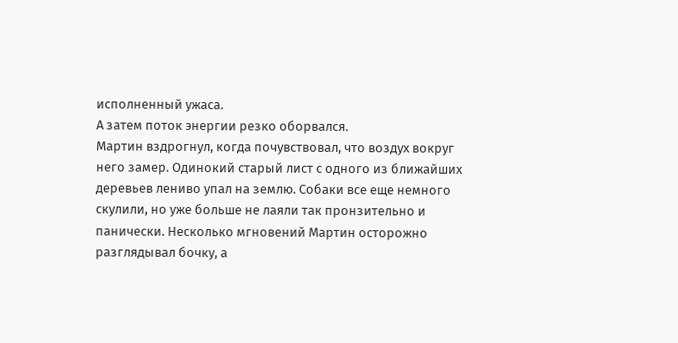исполненный ужаса.
А затем поток энергии резко оборвался.
Мартин вздрогнул, когда почувствовал, что воздух вокруг него замер. Одинокий старый лист с одного из ближайших деревьев лениво упал на землю. Собаки все еще немного скулили, но уже больше не лаяли так пронзительно и панически. Несколько мгновений Мартин осторожно разглядывал бочку, а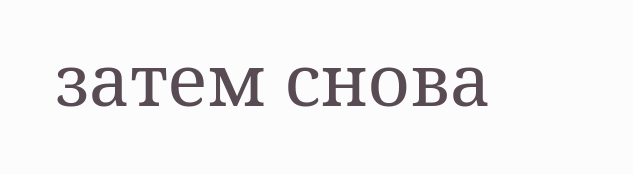затем снова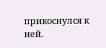прикоснулся к ней.